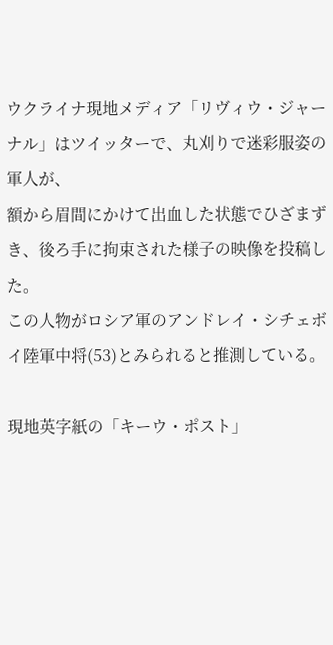ウクライナ現地メディア「リヴィウ・ジャーナル」はツイッターで、丸刈りで迷彩服姿の軍人が、
額から眉間にかけて出血した状態でひざまずき、後ろ手に拘束された様子の映像を投稿した。
この人物がロシア軍のアンドレイ・シチェボイ陸軍中将(53)とみられると推測している。

現地英字紙の「キーウ・ポスト」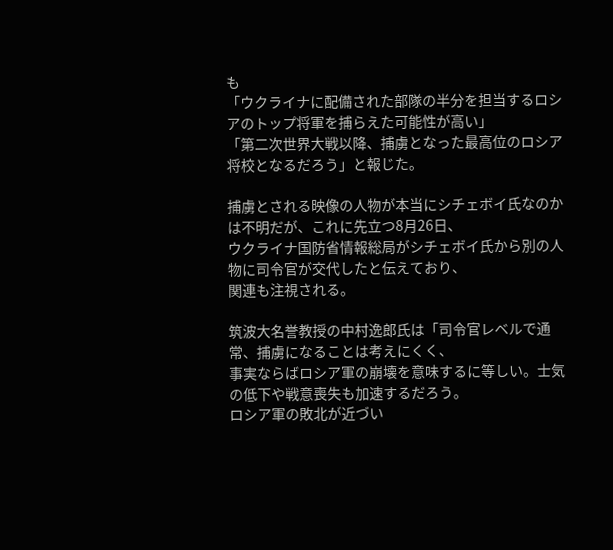も
「ウクライナに配備された部隊の半分を担当するロシアのトップ将軍を捕らえた可能性が高い」
「第二次世界大戦以降、捕虜となった最高位のロシア将校となるだろう」と報じた。

捕虜とされる映像の人物が本当にシチェボイ氏なのかは不明だが、これに先立つ8月26日、
ウクライナ国防省情報総局がシチェボイ氏から別の人物に司令官が交代したと伝えており、
関連も注視される。

筑波大名誉教授の中村逸郎氏は「司令官レベルで通常、捕虜になることは考えにくく、
事実ならばロシア軍の崩壊を意味するに等しい。士気の低下や戦意喪失も加速するだろう。
ロシア軍の敗北が近づい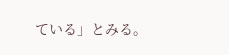ている」とみる。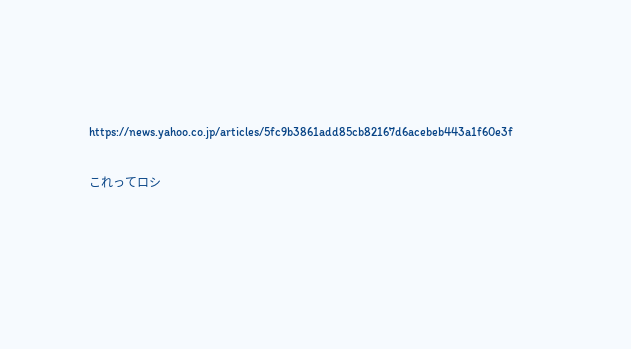https://news.yahoo.co.jp/articles/5fc9b3861add85cb82167d6acebeb443a1f60e3f


これってロシ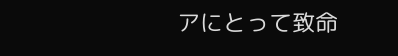アにとって致命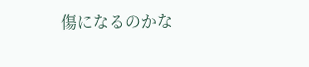傷になるのかな